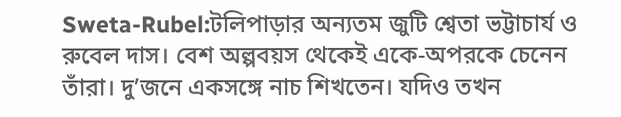Sweta-Rubel:টলিপাড়ার অন্যতম জুটি শ্বেতা ভট্টাচার্য ও রুবেল দাস। বেশ অল্পবয়স থেকেই একে-অপরকে চেনেন তাঁরা। দু’জনে একসঙ্গে নাচ শিখতেন। যদিও তখন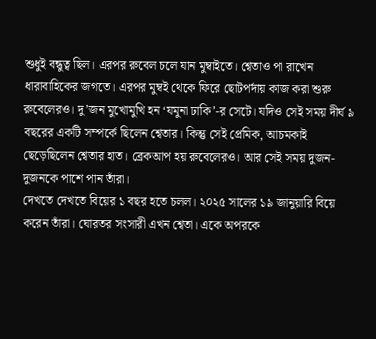শুধুই বন্ধুত্ব ছিল। এরপর রুবেল চলে যান মুম্বাইতে। শ্বেতাও পা রাখেন ধারাবাহিকের জগতে। এরপর মুম্বই থেকে ফিরে ছোটপর্দায় কাজ করা শুরু রুবেলেরও। দু’জন মুখোমুখি হন ‘যমুনা ঢাকি’-র সেটে। যদিও সেই সময় দীর্ঘ ৯ বছরের একটি সম্পর্কে ছিলেন শ্বেতার। কিন্তু সেই প্রেমিক, আচমকাই ছেড়েছিলেন শ্বেতার হাত। ব্রেকআপ হয় রুবেলেরও। আর সেই সময় দুজন-দুজনকে পাশে পান তাঁরা।
দেখতে দেখতে বিয়ের ১ বছর হতে চলল। ২০২৫ সালের ১৯ জানুয়ারি বিয়ে করেন তাঁরা। ঘোরতর সংসারী এখন শ্বেতা। একে অপরকে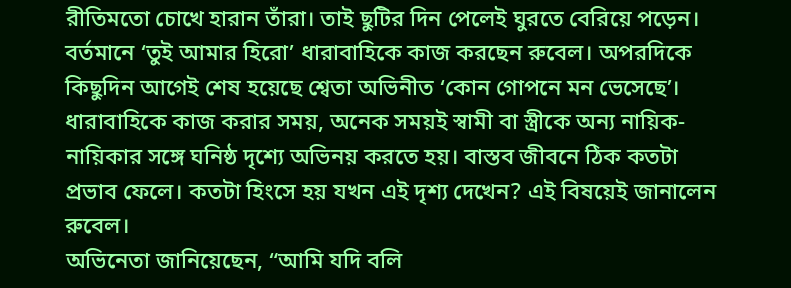রীতিমতো চোখে হারান তাঁরা। তাই ছুটির দিন পেলেই ঘুরতে বেরিয়ে পড়েন। বর্তমানে ‘তুই আমার হিরো’ ধারাবাহিকে কাজ করছেন রুবেল। অপরদিকে কিছুদিন আগেই শেষ হয়েছে শ্বেতা অভিনীত ‘কোন গোপনে মন ভেসেছে’। ধারাবাহিকে কাজ করার সময়, অনেক সময়ই স্বামী বা স্ত্রীকে অন্য নায়িক-নায়িকার সঙ্গে ঘনিষ্ঠ দৃশ্যে অভিনয় করতে হয়। বাস্তব জীবনে ঠিক কতটা প্রভাব ফেলে। কতটা হিংসে হয় যখন এই দৃশ্য দেখেন? এই বিষয়েই জানালেন রুবেল।
অভিনেতা জানিয়েছেন, “আমি যদি বলি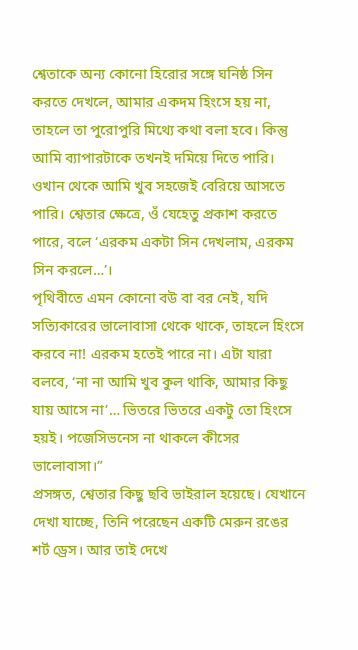শ্বেতাকে অন্য কোনো হিরোর সঙ্গে ঘনিষ্ঠ সিন করতে দেখলে, আমার একদম হিংসে হয় না, তাহলে তা পুরোপুরি মিথ্যে কথা বলা হবে। কিন্তু আমি ব্যাপারটাকে তখনই দমিয়ে দিতে পারি। ওখান থেকে আমি খুব সহজেই বেরিয়ে আসতে পারি। শ্বেতার ক্ষেত্রে, ওঁ যেহেতু প্রকাশ করতে পারে, বলে ‘এরকম একটা সিন দেখলাম, এরকম সিন করলে…’।
পৃথিবীতে এমন কোনো বউ বা বর নেই, যদি সত্যিকারের ভালোবাসা থেকে থাকে, তাহলে হিংসে করবে না! এরকম হতেই পারে না। এটা যারা বলবে, ‘না না আমি খুব কুল থাকি, আমার কিছু যায় আসে না’… ভিতরে ভিতরে একটু তো হিংসে হয়ই। পজেসিভনেস না থাকলে কীসের ভালোবাসা।”
প্রসঙ্গত, শ্বেতার কিছু ছবি ভাইরাল হয়েছে। যেখানে দেখা যাচ্ছে, তিনি পরেছেন একটি মেরুন রঙের শর্ট ড্রেস। আর তাই দেখে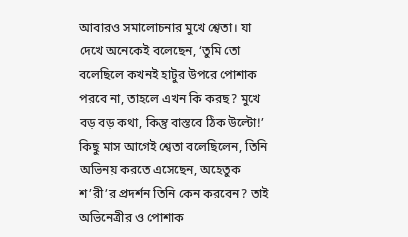আবারও সমালোচনার মুখে শ্বেতা। যা দেখে অনেকেই বলেছেন, ‘তুমি তো বলেছিলে কখনই হাটুর উপরে পোশাক পরবে না, তাহলে এখন কি করছ? মুখে বড় বড় কথা, কিন্তু বাস্তবে ঠিক উল্টো!’
কিছু মাস আগেই শ্বেতা বলেছিলেন, তিনি অভিনয় করতে এসেছেন, অহেতুক শ’রী’র প্রদর্শন তিনি কেন করবেন? তাই অভিনেত্রীর ও পোশাক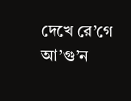দেখে রে’গে আ’গু’ন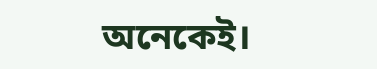অনেকেই।